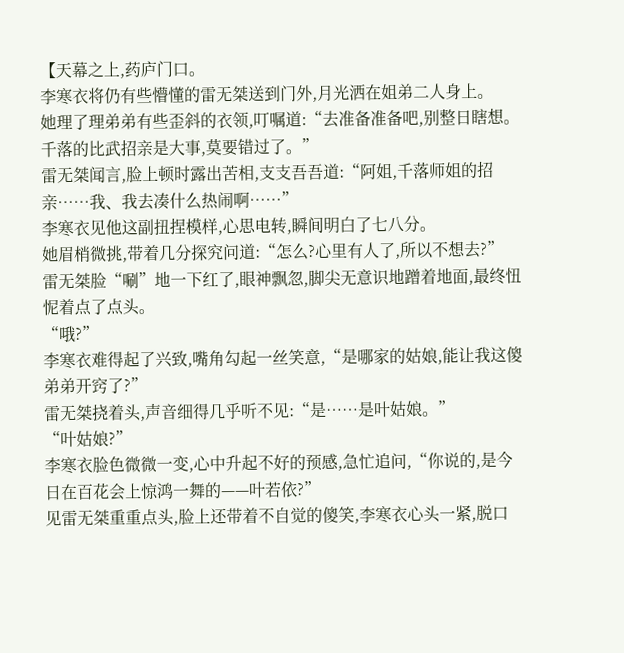【天幕之上,药庐门口。
李寒衣将仍有些懵懂的雷无桀送到门外,月光洒在姐弟二人身上。
她理了理弟弟有些歪斜的衣领,叮嘱道:“去准备准备吧,别整日瞎想。千落的比武招亲是大事,莫要错过了。”
雷无桀闻言,脸上顿时露出苦相,支支吾吾道:“阿姐,千落师姐的招亲……我、我去凑什么热闹啊……”
李寒衣见他这副扭捏模样,心思电转,瞬间明白了七八分。
她眉梢微挑,带着几分探究问道:“怎么?心里有人了,所以不想去?”
雷无桀脸“唰”地一下红了,眼神飘忽,脚尖无意识地蹭着地面,最终忸怩着点了点头。
“哦?”
李寒衣难得起了兴致,嘴角勾起一丝笑意,“是哪家的姑娘,能让我这傻弟弟开窍了?”
雷无桀挠着头,声音细得几乎听不见:“是……是叶姑娘。”
“叶姑娘?”
李寒衣脸色微微一变,心中升起不好的预感,急忙追问,“你说的,是今日在百花会上惊鸿一舞的——叶若依?”
见雷无桀重重点头,脸上还带着不自觉的傻笑,李寒衣心头一紧,脱口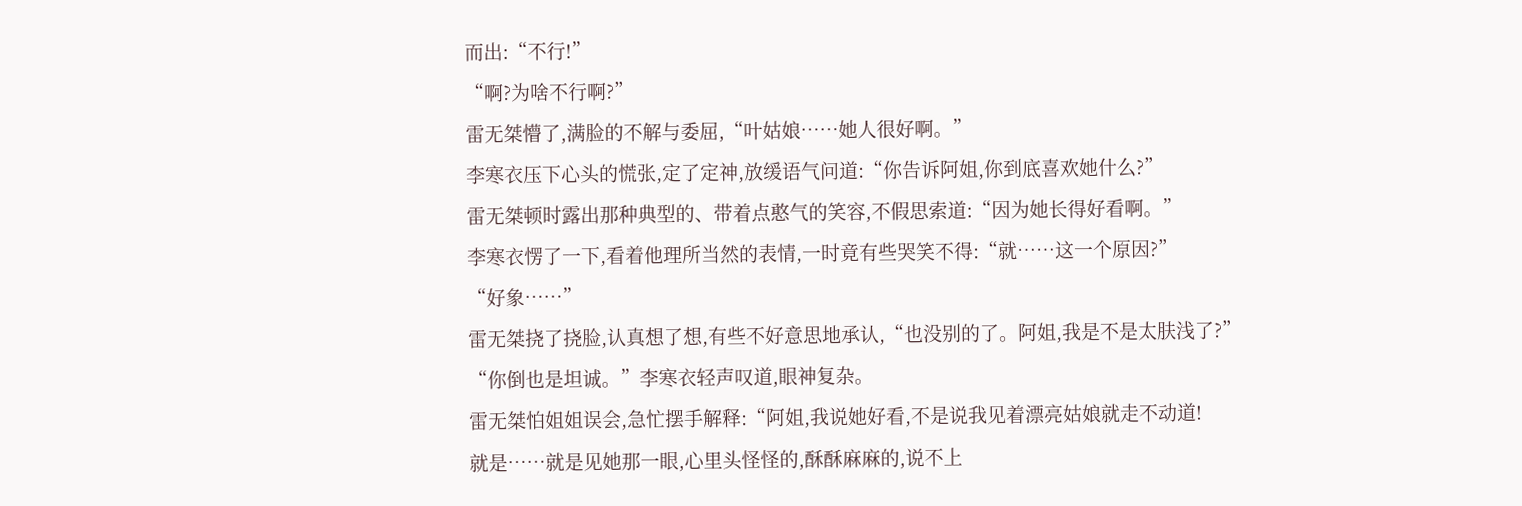而出:“不行!”
“啊?为啥不行啊?”
雷无桀懵了,满脸的不解与委屈,“叶姑娘……她人很好啊。”
李寒衣压下心头的慌张,定了定神,放缓语气问道:“你告诉阿姐,你到底喜欢她什么?”
雷无桀顿时露出那种典型的、带着点憨气的笑容,不假思索道:“因为她长得好看啊。”
李寒衣愣了一下,看着他理所当然的表情,一时竟有些哭笑不得:“就……这一个原因?”
“好象……”
雷无桀挠了挠脸,认真想了想,有些不好意思地承认,“也没别的了。阿姐,我是不是太肤浅了?”
“你倒也是坦诚。”李寒衣轻声叹道,眼神复杂。
雷无桀怕姐姐误会,急忙摆手解释:“阿姐,我说她好看,不是说我见着漂亮姑娘就走不动道!
就是……就是见她那一眼,心里头怪怪的,酥酥麻麻的,说不上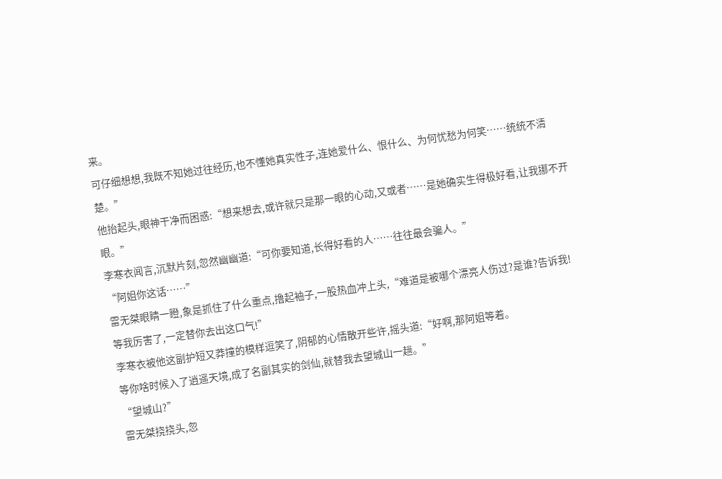来。
可仔细想想,我既不知她过往经历,也不懂她真实性子,连她爱什么、恨什么、为何忧愁为何笑……统统不清楚。”
他抬起头,眼神干净而困惑:“想来想去,或许就只是那一眼的心动,又或者……是她确实生得极好看,让我挪不开眼。”
李寒衣闻言,沉默片刻,忽然幽幽道:“可你要知道,长得好看的人……往往最会骗人。”
“阿姐你这话……”
雷无桀眼睛一瞪,象是抓住了什么重点,撸起袖子,一股热血冲上头,“难道是被哪个漂亮人伤过?是谁?告诉我!
等我厉害了,一定替你去出这口气!”
李寒衣被他这副护短又莽撞的模样逗笑了,阴郁的心情散开些许,摇头道:“好啊,那阿姐等着。
等你啥时候入了逍遥天境,成了名副其实的剑仙,就替我去望城山一趟。”
“望城山?”
雷无桀挠挠头,忽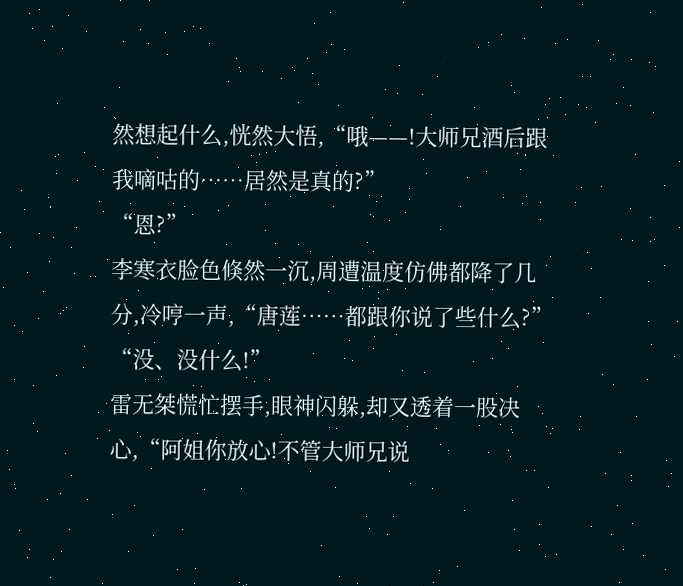然想起什么,恍然大悟,“哦——!大师兄酒后跟我嘀咕的……居然是真的?”
“恩?”
李寒衣脸色倏然一沉,周遭温度仿佛都降了几分,冷哼一声,“唐莲……都跟你说了些什么?”
“没、没什么!”
雷无桀慌忙摆手,眼神闪躲,却又透着一股决心,“阿姐你放心!不管大师兄说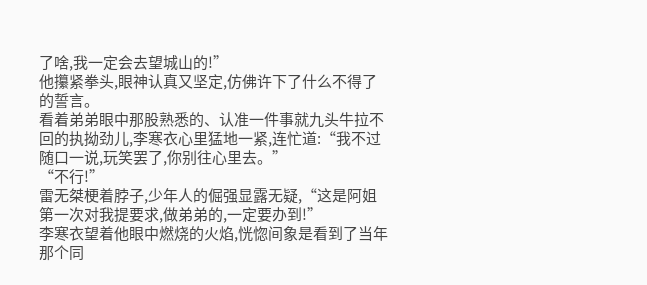了啥,我一定会去望城山的!”
他攥紧拳头,眼神认真又坚定,仿佛许下了什么不得了的誓言。
看着弟弟眼中那股熟悉的、认准一件事就九头牛拉不回的执拗劲儿,李寒衣心里猛地一紧,连忙道:“我不过随口一说,玩笑罢了,你别往心里去。”
“不行!”
雷无桀梗着脖子,少年人的倔强显露无疑,“这是阿姐第一次对我提要求,做弟弟的,一定要办到!”
李寒衣望着他眼中燃烧的火焰,恍惚间象是看到了当年那个同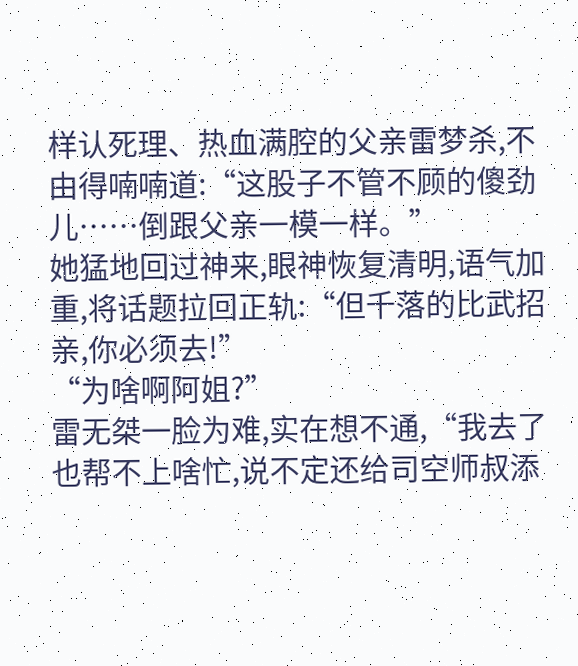样认死理、热血满腔的父亲雷梦杀,不由得喃喃道:“这股子不管不顾的傻劲儿……倒跟父亲一模一样。”
她猛地回过神来,眼神恢复清明,语气加重,将话题拉回正轨:“但千落的比武招亲,你必须去!”
“为啥啊阿姐?”
雷无桀一脸为难,实在想不通,“我去了也帮不上啥忙,说不定还给司空师叔添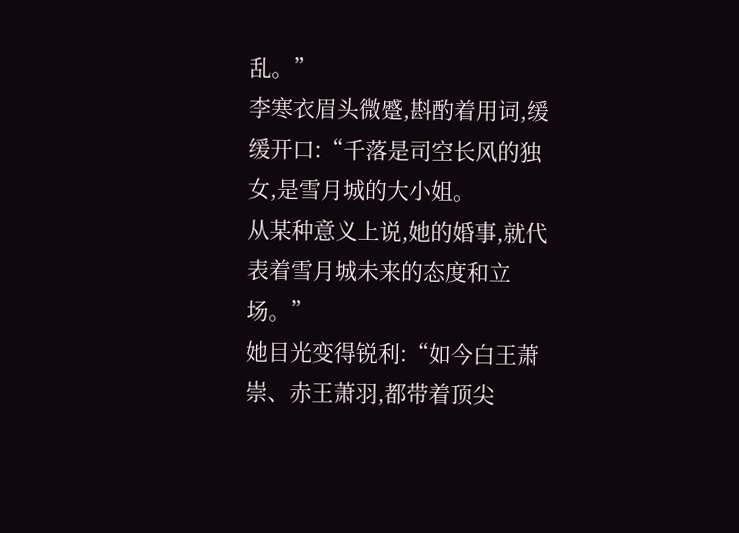乱。”
李寒衣眉头微蹙,斟酌着用词,缓缓开口:“千落是司空长风的独女,是雪月城的大小姐。
从某种意义上说,她的婚事,就代表着雪月城未来的态度和立场。”
她目光变得锐利:“如今白王萧崇、赤王萧羽,都带着顶尖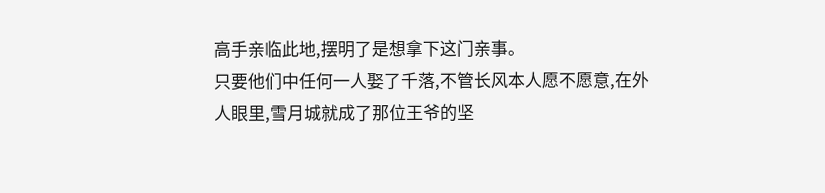高手亲临此地,摆明了是想拿下这门亲事。
只要他们中任何一人娶了千落,不管长风本人愿不愿意,在外人眼里,雪月城就成了那位王爷的坚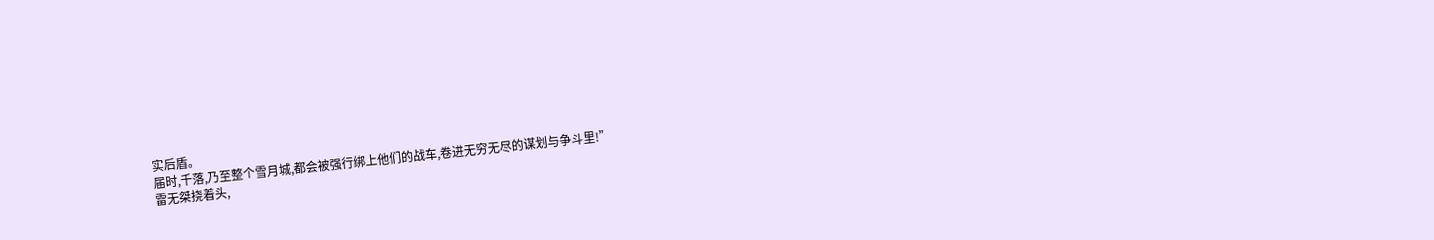实后盾。
届时,千落,乃至整个雪月城,都会被强行绑上他们的战车,卷进无穷无尽的谋划与争斗里!”
雷无桀挠着头,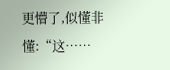更懵了,似懂非懂:“这……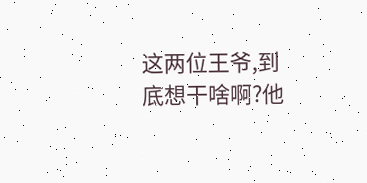这两位王爷,到底想干啥啊?他